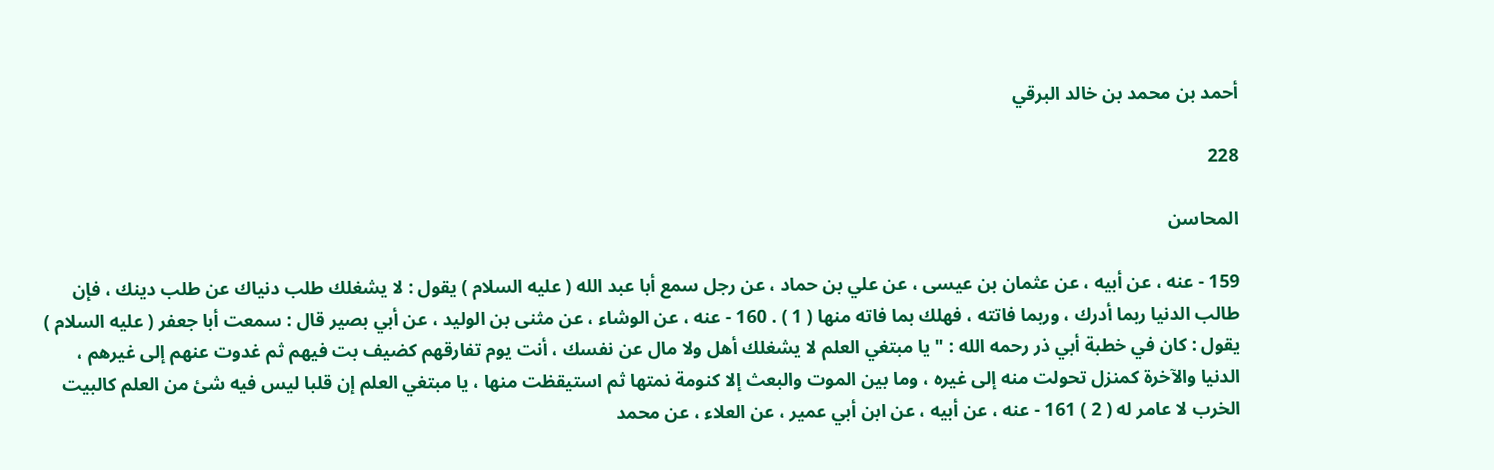أحمد بن محمد بن خالد البرقي

228

المحاسن

159 - عنه ، عن أبيه ، عن عثمان بن عيسى ، عن علي بن حماد ، عن رجل سمع أبا عبد الله ( عليه السلام ) يقول : لا يشغلك طلب دنياك عن طلب دينك ، فإن طالب الدنيا ربما أدرك ، وربما فاتته ، فهلك بما فاته منها ( 1 ) . 160 - عنه ، عن الوشاء ، عن مثنى بن الوليد ، عن أبي بصير قال : سمعت أبا جعفر ( عليه السلام ) يقول : كان في خطبة أبي ذر رحمه الله : " يا مبتغي العلم لا يشغلك أهل ولا مال عن نفسك ، أنت يوم تفارقهم كضيف بت فيهم ثم غدوت عنهم إلى غيرهم ، الدنيا والآخرة كمنزل تحولت منه إلى غيره ، وما بين الموت والبعث إلا كنومة نمتها ثم استيقظت منها ، يا مبتغي العلم إن قلبا ليس فيه شئ من العلم كالبيت الخرب لا عامر له ( 2 ) 161 - عنه ، عن أبيه ، عن ابن أبي عمير ، عن العلاء ، عن محمد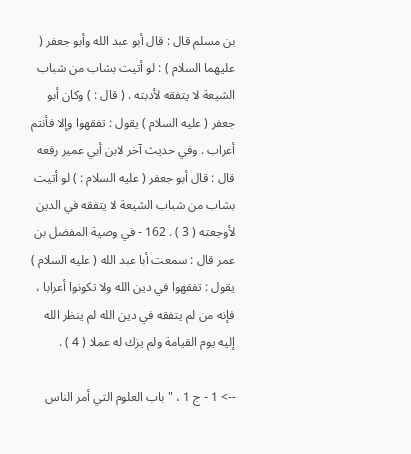بن مسلم قال : قال أبو عبد الله وأبو جعفر ( عليهما السلام ) : لو أتيت بشاب من شباب الشيعة لا يتفقه لأدبته . ( قال : ) وكان أبو جعفر ( عليه السلام ) يقول : تفقهوا وإلا فأنتم أعراب . وفي حديث آخر لابن أبي عمير رفعه قال : قال أبو جعفر ( عليه السلام : ) لو أتيت بشاب من شباب الشيعة لا يتفقه في الدين لأوجعته ( 3 ) . 162 - في وصية المفضل بن عمر قال : سمعت أبا عبد الله ( عليه السلام ) يقول : تفقهوا في دين الله ولا تكونوا أعرابا ، فإنه من لم يتفقه في دين الله لم ينظر الله إليه يوم القيامة ولم يزك له عملا ( 4 ) .

--> 1 - ج 1 ، " باب العلوم التي أمر الناس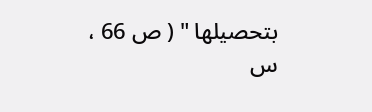بتحصيلها " ( ص 66 ، س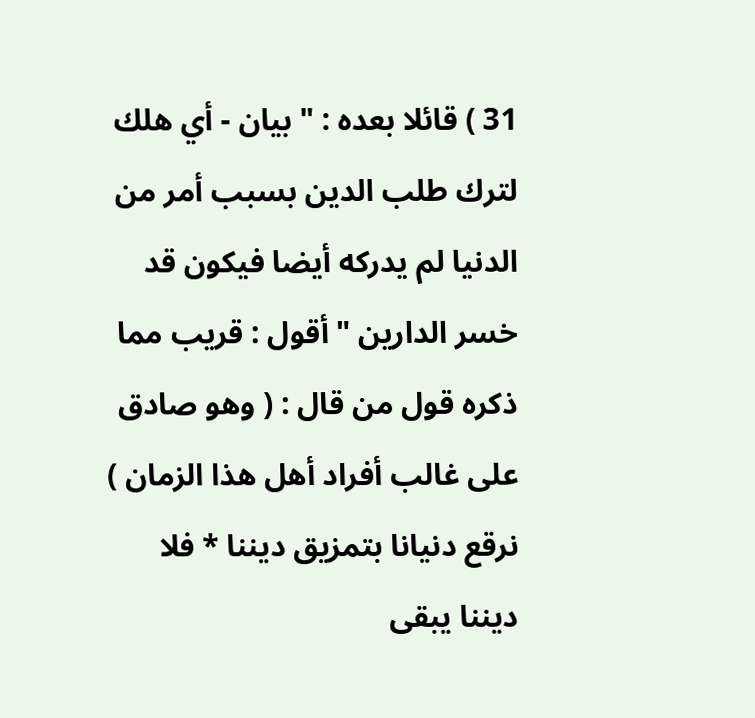31 ) قائلا بعده : " بيان - أي هلك لترك طلب الدين بسبب أمر من الدنيا لم يدركه أيضا فيكون قد خسر الدارين " أقول : قريب مما ذكره قول من قال : ( وهو صادق على غالب أفراد أهل هذا الزمان ) نرقع دنيانا بتمزيق ديننا * فلا ديننا يبقى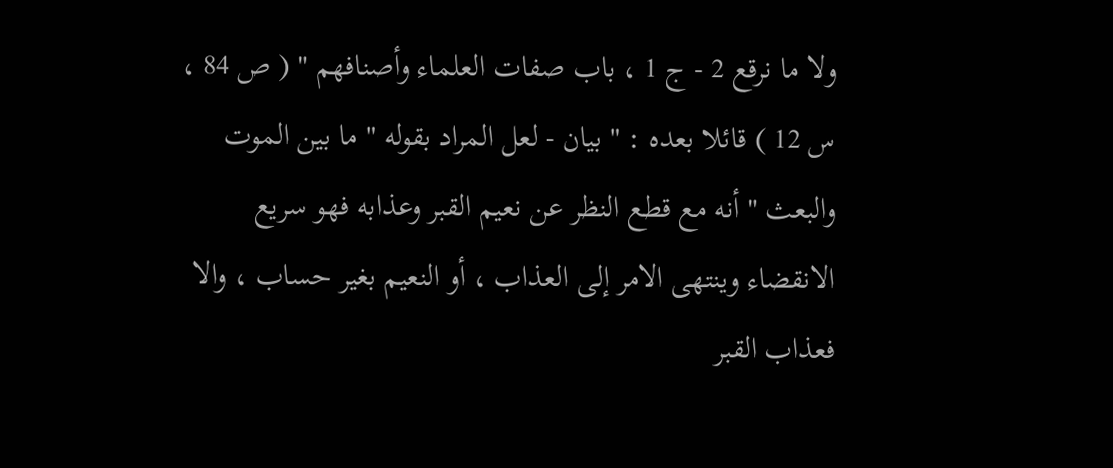ولا ما نرقع 2 - ج 1 ، باب صفات العلماء وأصنافهم " ( ص 84 ، س 12 ) قائلا بعده : " بيان - لعل المراد بقوله " ما بين الموت والبعث " أنه مع قطع النظر عن نعيم القبر وعذابه فهو سريع الانقضاء وينتهى الامر إلى العذاب ، أو النعيم بغير حساب ، والا فعذاب القبر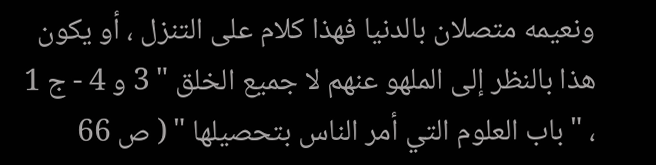ونعيمه متصلان بالدنيا فهذا كلام على التنزل ، أو يكون هذا بالنظر إلى الملهو عنهم لا جميع الخلق " 3 و 4 - ج 1 ، " باب العلوم التي أمر الناس بتحصيلها " ( ص 66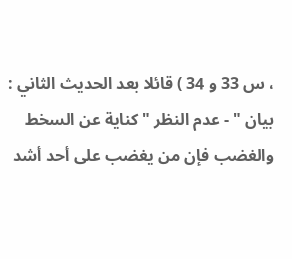، س 33 و 34 ) قائلا بعد الحديث الثاني : بيان " - عدم النظر " كناية عن السخط والغضب فإن من يغضب على أحد أشد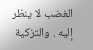الغضب لا ينظر إليه . والتزكية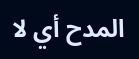المدح أي لا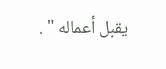يقبل أعماله " .